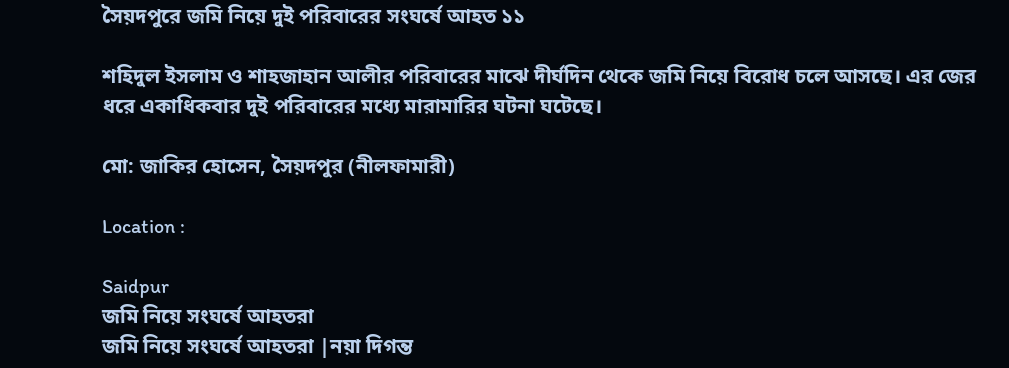সৈয়দপুরে জমি নিয়ে দুই পরিবারের সংঘর্ষে আহত ১১

শহিদুল ইসলাম ও শাহজাহান আলীর পরিবারের মাঝে দীর্ঘদিন থেকে জমি নিয়ে বিরোধ চলে আসছে। এর জের ধরে একাধিকবার দুই পরিবারের মধ্যে মারামারির ঘটনা ঘটেছে।

মো: জাকির হোসেন, সৈয়দপুর (নীলফামারী)

Location :

Saidpur
জমি নিয়ে সংঘর্ষে আহতরা
জমি নিয়ে সংঘর্ষে আহতরা |নয়া দিগন্ত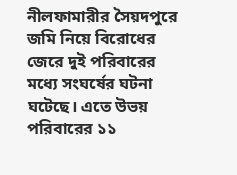নীলফামারীর সৈয়দপুরে জমি নিয়ে বিরোধের জেরে দুই পরিবারের মধ্যে সংঘর্ষের ঘটনা ঘটেছে। এতে উভয় পরিবারের ১১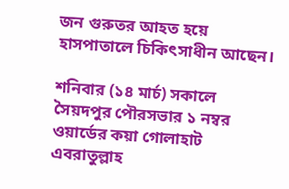জন গুরুতর আহত হয়ে হাসপাতালে চিকিৎসাধীন আছেন।

শনিবার (১৪ মার্চ) সকালে সৈয়দপুর পৌরসভার ১ নম্বর ওয়ার্ডের কয়া গোলাহাট এবরাতুল্লাহ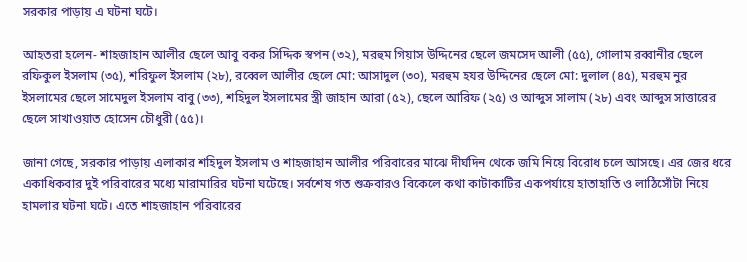সরকার পাড়ায় এ ঘটনা ঘটে।

আহতরা হলেন- শাহজাহান আলীর ছেলে আবু বকর সিদ্দিক স্বপন (৩২), মরহুম গিয়াস উদ্দিনের ছেলে জমসেদ আলী (৫৫), গোলাম রব্বানীর ছেলে রফিকুল ইসলাম (৩৫), শরিফুল ইসলাম (২৮), রব্বেল আলীর ছেলে মো: আসাদুল (৩০), মরহুম হযর উদ্দিনের ছেলে মো: দুলাল (৪৫), মরহুম নুর ইসলামের ছেলে সামেদুল ইসলাম বাবু (৩৩), শহিদুল ইসলামের স্ত্রী জাহান আরা (৫২), ছেলে আরিফ (২৫) ও আব্দুস সালাম (২৮) এবং আব্দুস সাত্তারের ছেলে সাখাওয়াত হোসেন চৌধুরী (৫৫)।

জানা গেছে, সরকার পাড়ায় এলাকার শহিদুল ইসলাম ও শাহজাহান আলীর পরিবারের মাঝে দীর্ঘদিন থেকে জমি নিয়ে বিরোধ চলে আসছে। এর জের ধরে একাধিকবার দুই পরিবারের মধ্যে মারামারির ঘটনা ঘটেছে। সর্বশেষ গত শুক্রবারও বিকেলে কথা কাটাকাটির একপর্যায়ে হাতাহাতি ও লাঠিসোঁটা নিয়ে হামলার ঘটনা ঘটে। এতে শাহজাহান পরিবারের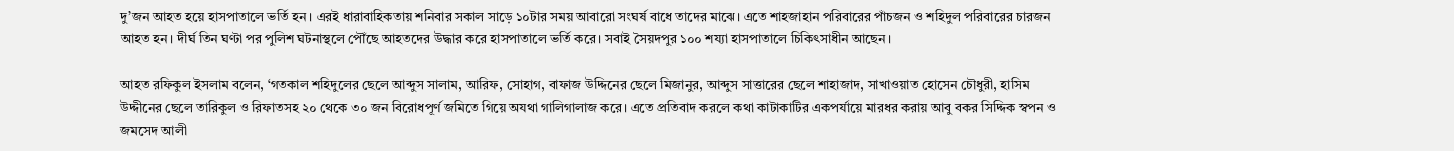দু’জন আহত হয়ে হাসপাতালে ভর্তি হন। এরই ধারাবাহিকতায় শনিবার সকাল সাড়ে ১০টার সময় আবারো সংঘর্ষ বাধে তাদের মাঝে। এতে শাহজাহান পরিবারের পাঁচজন ও শহিদুল পরিবারের চারজন আহত হন। দীর্ঘ তিন ঘণ্টা পর পুলিশ ঘটনাস্থলে পৌঁছে আহতদের উদ্ধার করে হাসপাতালে ভর্তি করে। সবাই সৈয়দপুর ১০০ শয্যা হাসপাতালে চিকিৎসাধীন আছেন।

আহত রফিকুল ইসলাম বলেন, ‘গতকাল শহিদুলের ছেলে আব্দুস সালাম, আরিফ, সোহাগ, বাফাজ উদ্দিনের ছেলে মিজানুর, আব্দুস সাত্তারের ছেলে শাহাজাদ, সাখাওয়াত হোসেন চৌধুরী, হাসিম উদ্দীনের ছেলে তারিকুল ও রিফাতসহ ২০ থেকে ৩০ জন বিরোধপূর্ণ জমিতে গিয়ে অযথা গালিগালাজ করে। এতে প্রতিবাদ করলে কথা কাটাকাটির একপর্যায়ে মারধর করায় আবু বকর সিদ্দিক স্বপন ও জমসেদ আলী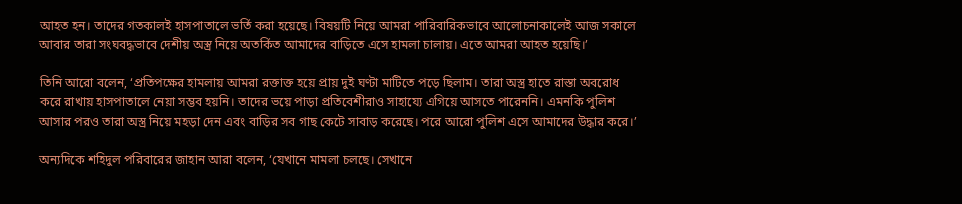আহত হন। তাদের গতকালই হাসপাতালে ভর্তি করা হয়েছে। বিষয়টি নিয়ে আমরা পারিবারিকভাবে আলোচনাকালেই আজ সকালে আবার তারা সংঘবদ্ধভাবে দেশীয় অস্ত্র নিয়ে অতর্কিত আমাদের বাড়িতে এসে হামলা চালায়। এতে আমরা আহত হয়েছি।’

তিনি আরো বলেন, ‘প্রতিপক্ষের হামলায় আমরা রক্তাক্ত হয়ে প্রায় দুই ঘণ্টা মাটিতে পড়ে ছিলাম। তারা অস্ত্র হাতে রাস্তা অবরোধ করে রাখায় হাসপাতালে নেয়া সম্ভব হয়নি। তাদের ভয়ে পাড়া প্রতিবেশীরাও সাহায্যে এগিয়ে আসতে পারেননি। এমনকি পুলিশ আসার পরও তারা অস্ত্র নিয়ে মহড়া দেন এবং বাড়ির সব গাছ কেটে সাবাড় করেছে। পরে আরো পুলিশ এসে আমাদের উদ্ধার করে।’

অন্যদিকে শহিদুল পরিবারের জাহান আরা বলেন, ‘যেখানে মামলা চলছে। সেখানে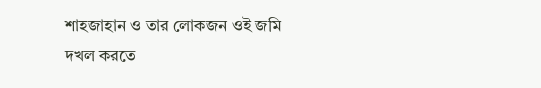শাহজাহান ও তার লোকজন ওই জমি দখল করতে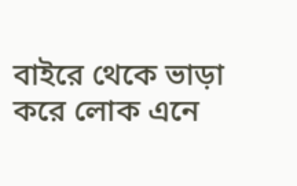বাইরে থেকে ভাড়া করে লোক এনে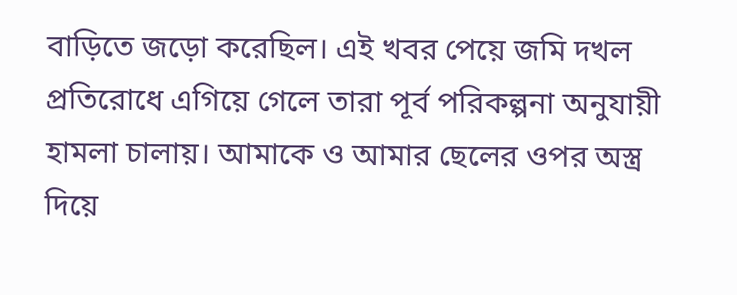বাড়িতে জড়ো করেছিল। এই খবর পেয়ে জমি দখল প্রতিরোধে এগিয়ে গেলে তারা পূর্ব পরিকল্পনা অনুযায়ী হামলা চালায়। আমাকে ও আমার ছেলের ওপর অস্ত্র দিয়ে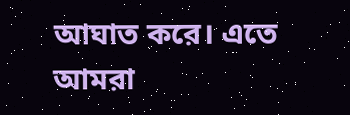আঘাত করে। এতে আমরা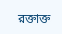রক্তাক্ত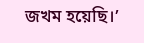জখম হয়েছি।’